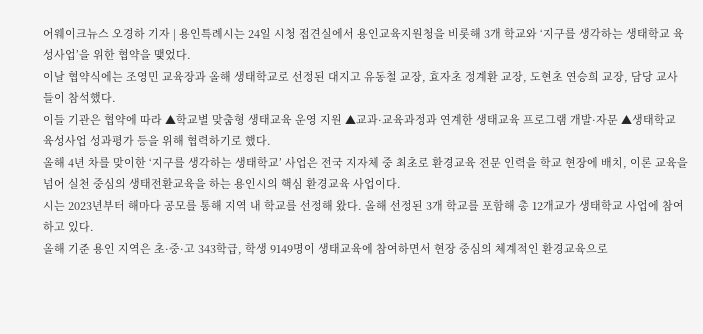어웨이크뉴스 오경하 기자 | 용인특례시는 24일 시청 접견실에서 용인교육지원청을 비롯해 3개 학교와 ‘지구를 생각하는 생태학교 육성사업’을 위한 협약을 맺었다.
이날 협약식에는 조영민 교육장과 올해 생태학교로 선정된 대지고 유동철 교장, 효자초 정계환 교장, 도현초 연승희 교장, 담당 교사들이 참석했다.
이들 기관은 협약에 따라 ▲학교별 맞춤형 생태교육 운영 지원 ▲교과·교육과정과 연계한 생태교육 프로그램 개발·자문 ▲생태학교 육성사업 성과평가 등을 위해 협력하기로 했다.
올해 4년 차를 맞이한 ‘지구를 생각하는 생태학교’ 사업은 전국 지자체 중 최초로 환경교육 전문 인력을 학교 현장에 배치, 이론 교육을 넘어 실천 중심의 생태전환교육을 하는 용인시의 핵심 환경교육 사업이다.
시는 2023년부터 해마다 공모를 통해 지역 내 학교를 선정해 왔다. 올해 선정된 3개 학교를 포함해 총 12개교가 생태학교 사업에 참여하고 있다.
올해 기준 용인 지역은 초·중·고 343학급, 학생 9149명이 생태교육에 참여하면서 현장 중심의 체계적인 환경교육으로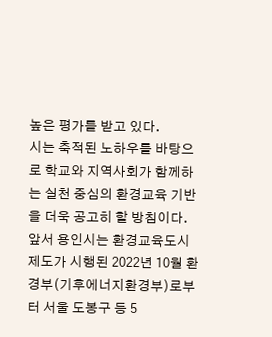높은 평가를 받고 있다.
시는 축적된 노하우를 바탕으로 학교와 지역사회가 함께하는 실천 중심의 환경교육 기반을 더욱 공고히 할 방침이다.
앞서 용인시는 환경교육도시 제도가 시행된 2022년 10월 환경부(기후에너지환경부)로부터 서울 도봉구 등 5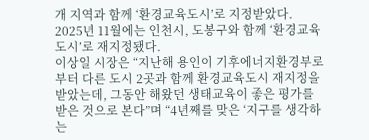개 지역과 함께 ‘환경교육도시’로 지정받았다.
2025년 11월에는 인천시, 도봉구와 함께 ‘환경교육도시’로 재지정됐다.
이상일 시장은 “지난해 용인이 기후에너지환경부로부터 다른 도시 2곳과 함께 환경교육도시 재지정을 받았는데, 그동안 해왔던 생태교육이 좋은 평가를 받은 것으로 본다”며 “4년째를 맞은 ‘지구를 생각하는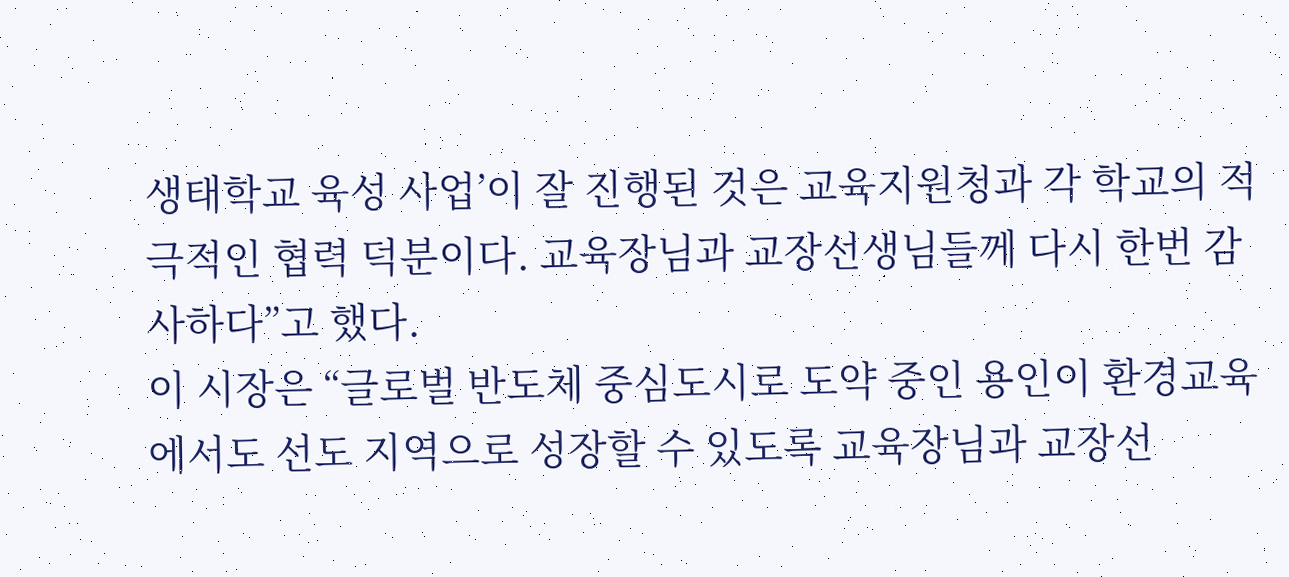생태학교 육성 사업’이 잘 진행된 것은 교육지원청과 각 학교의 적극적인 협력 덕분이다. 교육장님과 교장선생님들께 다시 한번 감사하다”고 했다.
이 시장은 “글로벌 반도체 중심도시로 도약 중인 용인이 환경교육에서도 선도 지역으로 성장할 수 있도록 교육장님과 교장선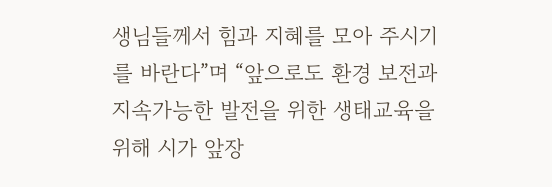생님들께서 힘과 지혜를 모아 주시기를 바란다”며 “앞으로도 환경 보전과 지속가능한 발전을 위한 생태교육을 위해 시가 앞장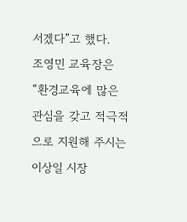서겠다”고 했다.
조영민 교육장은 “환경교육에 많은 관심을 갖고 적극적으로 지원해 주시는 이상일 시장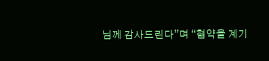님께 감사드린다”며 “협약을 계기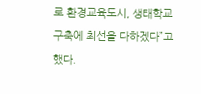로 환경교육도시, 생태학교 구축에 최선을 다하겠다”고 했다.